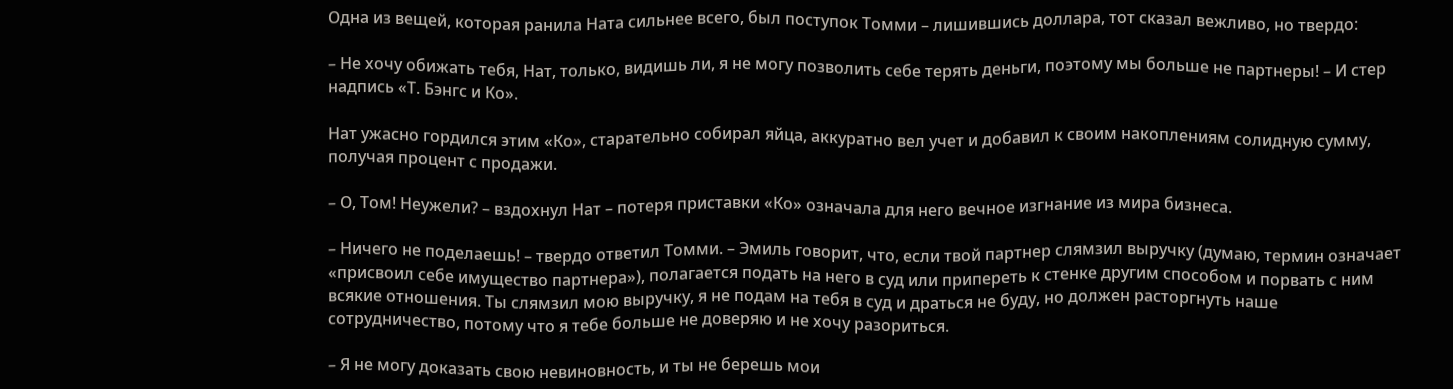Одна из вещей, которая ранила Ната сильнее всего, был поступок Томми – лишившись доллара, тот сказал вежливо, но твердо:

– Не хочу обижать тебя, Нат, только, видишь ли, я не могу позволить себе терять деньги, поэтому мы больше не партнеры! – И стер надпись «Т. Бэнгс и Ко».

Нат ужасно гордился этим «Ко», старательно собирал яйца, аккуратно вел учет и добавил к своим накоплениям солидную сумму, получая процент с продажи.

– О, Том! Неужели? – вздохнул Нат – потеря приставки «Ко» означала для него вечное изгнание из мира бизнеса.

– Ничего не поделаешь! – твердо ответил Томми. – Эмиль говорит, что, если твой партнер слямзил выручку (думаю, термин означает «присвоил себе имущество партнера»), полагается подать на него в суд или припереть к стенке другим способом и порвать с ним всякие отношения. Ты слямзил мою выручку, я не подам на тебя в суд и драться не буду, но должен расторгнуть наше сотрудничество, потому что я тебе больше не доверяю и не хочу разориться.

– Я не могу доказать свою невиновность, и ты не берешь мои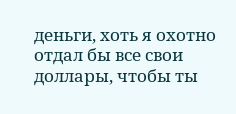деньги, хоть я охотно отдал бы все свои доллары, чтобы ты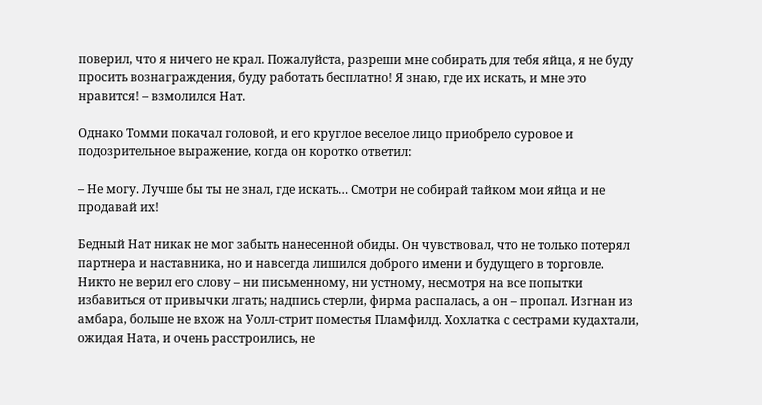поверил, что я ничего не крал. Пожалуйста, разреши мне собирать для тебя яйца, я не буду просить вознаграждения, буду работать бесплатно! Я знаю, где их искать, и мне это нравится! – взмолился Нат.

Однако Томми покачал головой, и его круглое веселое лицо приобрело суровое и подозрительное выражение, когда он коротко ответил:

– Не могу. Лучше бы ты не знал, где искать… Смотри не собирай тайком мои яйца и не продавай их!

Бедный Нат никак не мог забыть нанесенной обиды. Он чувствовал, что не только потерял партнера и наставника, но и навсегда лишился доброго имени и будущего в торговле. Никто не верил его слову – ни письменному, ни устному, несмотря на все попытки избавиться от привычки лгать; надпись стерли, фирма распалась, а он – пропал. Изгнан из амбара, больше не вхож на Уолл-стрит поместья Пламфилд. Хохлатка с сестрами кудахтали, ожидая Ната, и очень расстроились, не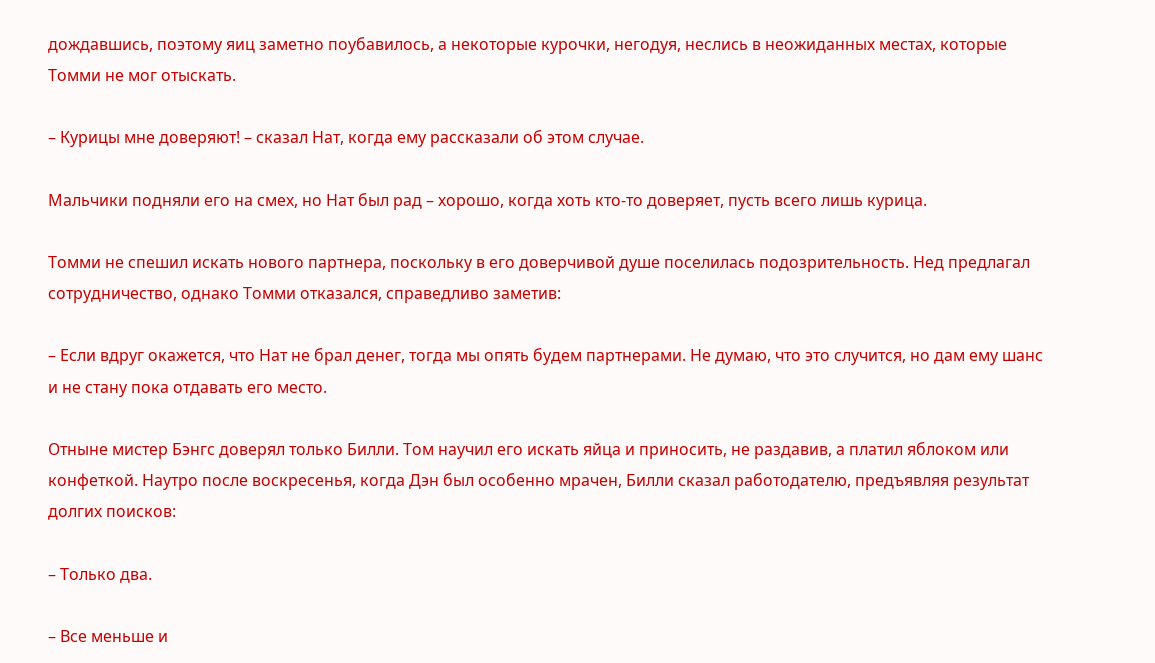дождавшись, поэтому яиц заметно поубавилось, а некоторые курочки, негодуя, неслись в неожиданных местах, которые Томми не мог отыскать.

– Курицы мне доверяют! – сказал Нат, когда ему рассказали об этом случае.

Мальчики подняли его на смех, но Нат был рад – хорошо, когда хоть кто-то доверяет, пусть всего лишь курица.

Томми не спешил искать нового партнера, поскольку в его доверчивой душе поселилась подозрительность. Нед предлагал сотрудничество, однако Томми отказался, справедливо заметив:

– Если вдруг окажется, что Нат не брал денег, тогда мы опять будем партнерами. Не думаю, что это случится, но дам ему шанс и не стану пока отдавать его место.

Отныне мистер Бэнгс доверял только Билли. Том научил его искать яйца и приносить, не раздавив, а платил яблоком или конфеткой. Наутро после воскресенья, когда Дэн был особенно мрачен, Билли сказал работодателю, предъявляя результат долгих поисков:

– Только два.

– Все меньше и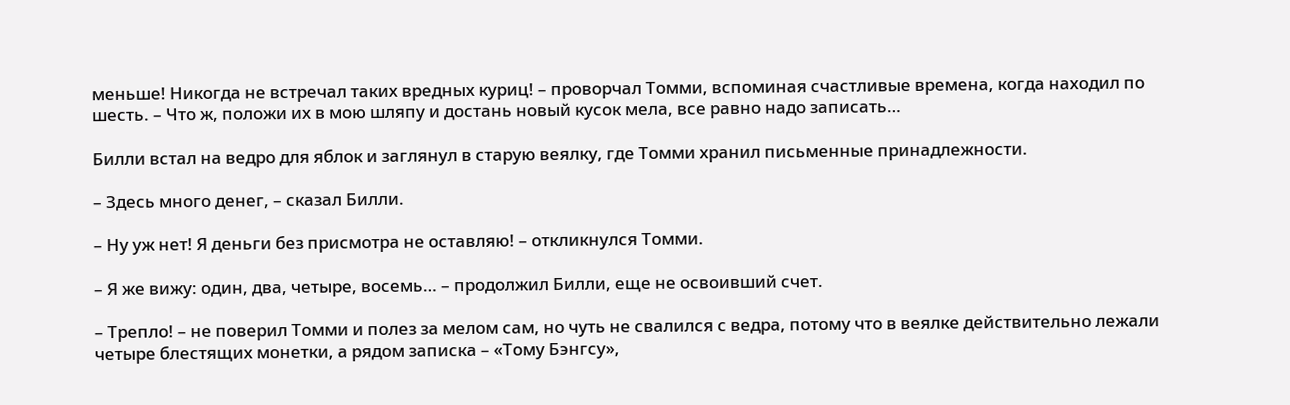меньше! Никогда не встречал таких вредных куриц! – проворчал Томми, вспоминая счастливые времена, когда находил по шесть. – Что ж, положи их в мою шляпу и достань новый кусок мела, все равно надо записать…

Билли встал на ведро для яблок и заглянул в старую веялку, где Томми хранил письменные принадлежности.

– Здесь много денег, – сказал Билли.

– Ну уж нет! Я деньги без присмотра не оставляю! – откликнулся Томми.

– Я же вижу: один, два, четыре, восемь… – продолжил Билли, еще не освоивший счет.

– Трепло! – не поверил Томми и полез за мелом сам, но чуть не свалился с ведра, потому что в веялке действительно лежали четыре блестящих монетки, а рядом записка – «Тому Бэнгсу»,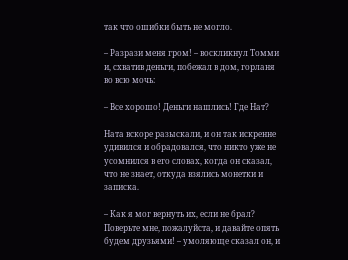так что ошибки быть не могло.

– Разрази меня гром! – воскликнул Томми и, схватив деньги, побежал в дом, горланя во всю мочь:

– Все хорошо! Деньги нашлись! Где Нат?

Ната вскоре разыскали, и он так искренне удивился и обрадовался, что никто уже не усомнился в его словах, когда он сказал, что не знает, откуда взялись монетки и записка.

– Как я мог вернуть их, если не брал? Поверьте мне, пожалуйста, и давайте опять будем друзьями! – умоляюще сказал он, и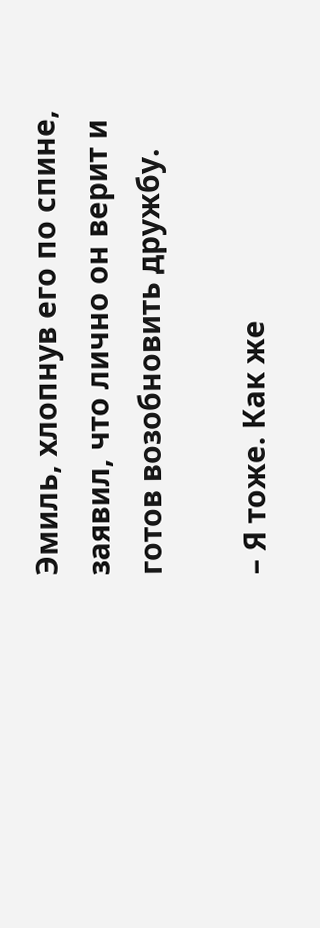Эмиль, хлопнув его по спине, заявил, что лично он верит и готов возобновить дружбу.

– Я тоже. Как же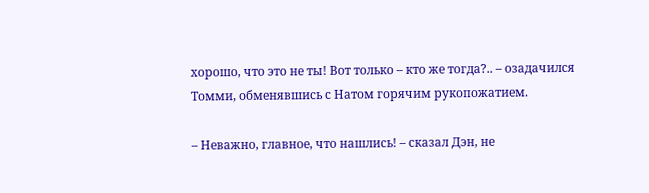хорошо, что это не ты! Вот только – кто же тогда?.. – озадачился Томми, обменявшись с Натом горячим рукопожатием.

– Неважно, главное, что нашлись! – сказал Дэн, не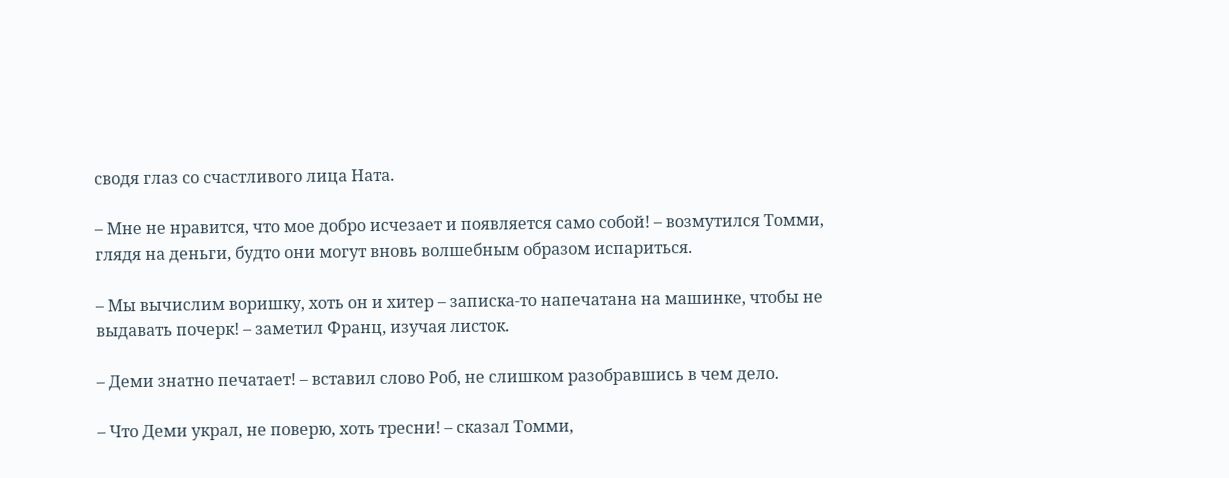сводя глаз со счастливого лица Ната.

– Мне не нравится, что мое добро исчезает и появляется само собой! – возмутился Томми, глядя на деньги, будто они могут вновь волшебным образом испариться.

– Мы вычислим воришку, хоть он и хитер – записка-то напечатана на машинке, чтобы не выдавать почерк! – заметил Франц, изучая листок.

– Деми знатно печатает! – вставил слово Роб, не слишком разобравшись в чем дело.

– Что Деми украл, не поверю, хоть тресни! – сказал Томми,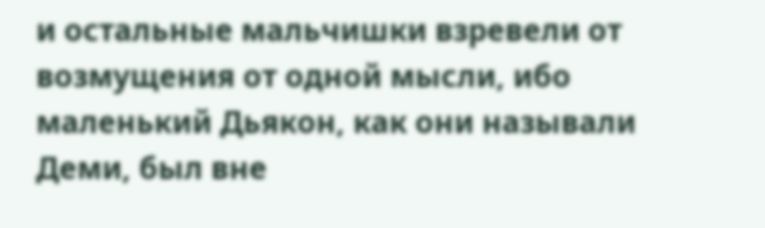и остальные мальчишки взревели от возмущения от одной мысли, ибо маленький Дьякон, как они называли Деми, был вне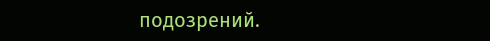подозрений.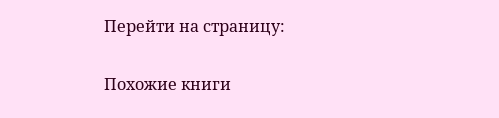Перейти на страницу:

Похожие книги